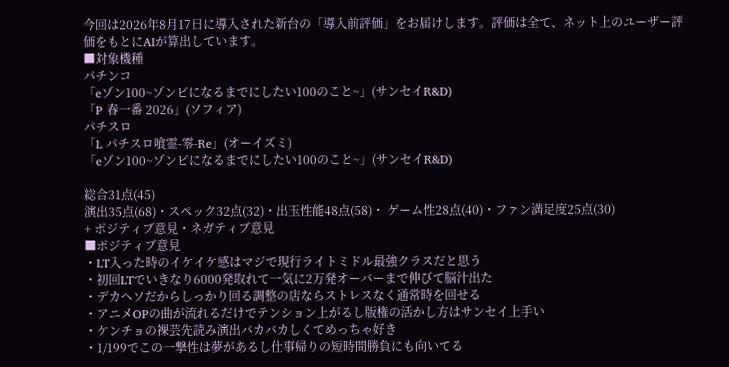今回は2026年8月17日に導入された新台の「導入前評価」をお届けします。評価は全て、ネット上のユーザー評価をもとにAIが算出しています。
■対象機種
パチンコ
「eゾン100~ゾンビになるまでにしたい100のこと~」(サンセイR&D)
「P 春一番 2026」(ソフィア)
パチスロ
「L パチスロ喰霊-零-Re」(オーイズミ)
「eゾン100~ゾンビになるまでにしたい100のこと~」(サンセイR&D)

総合31点(45)
演出35点(68)・スペック32点(32)・出玉性能48点(58)・ ゲーム性28点(40)・ファン満足度25点(30)
+ ポジティブ意見・ネガティブ意見
■ポジティブ意見
・LT入った時のイケイケ感はマジで現行ライトミドル最強クラスだと思う
・初回LTでいきなり6000発取れて一気に2万発オーバーまで伸びて脳汁出た
・デカヘソだからしっかり回る調整の店ならストレスなく通常時を回せる
・アニメOPの曲が流れるだけでテンション上がるし版権の活かし方はサンセイ上手い
・ケンチョの裸芸先読み演出バカバカしくてめっちゃ好き
・1/199でこの一撃性は夢があるし仕事帰りの短時間勝負にも向いてる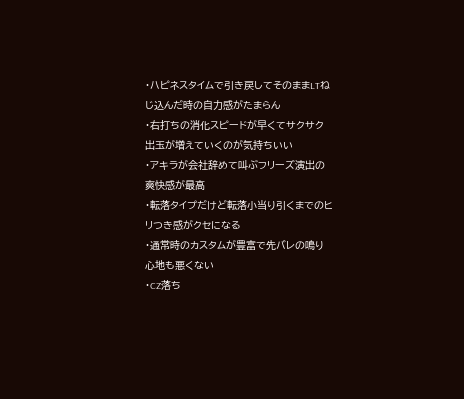・ハピネスタイムで引き戻してそのままLTねじ込んだ時の自力感がたまらん
・右打ちの消化スピードが早くてサクサク出玉が増えていくのが気持ちいい
・アキラが会社辞めて叫ぶフリーズ演出の爽快感が最高
・転落タイプだけど転落小当り引くまでのヒリつき感がクセになる
・通常時のカスタムが豊富で先バレの鳴り心地も悪くない
・CZ落ち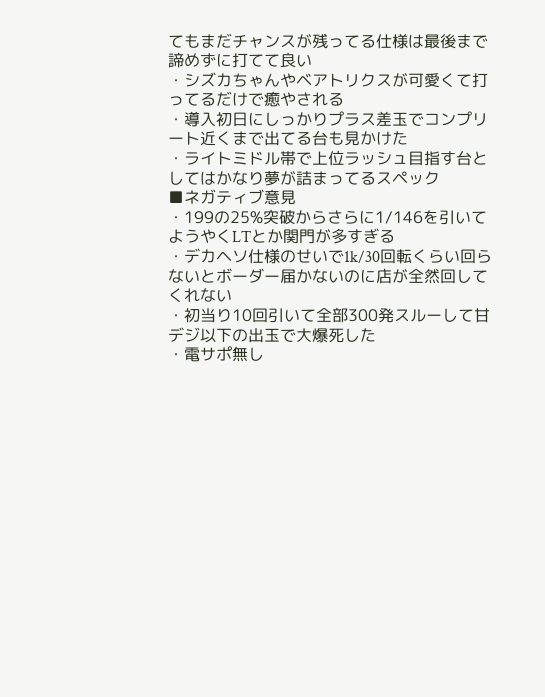てもまだチャンスが残ってる仕様は最後まで諦めずに打てて良い
・シズカちゃんやベアトリクスが可愛くて打ってるだけで癒やされる
・導入初日にしっかりプラス差玉でコンプリート近くまで出てる台も見かけた
・ライトミドル帯で上位ラッシュ目指す台としてはかなり夢が詰まってるスペック
■ネガティブ意見
・199の25%突破からさらに1/146を引いてようやくLTとか関門が多すぎる
・デカヘソ仕様のせいで1k/30回転くらい回らないとボーダー届かないのに店が全然回してくれない
・初当り10回引いて全部300発スルーして甘デジ以下の出玉で大爆死した
・電サポ無し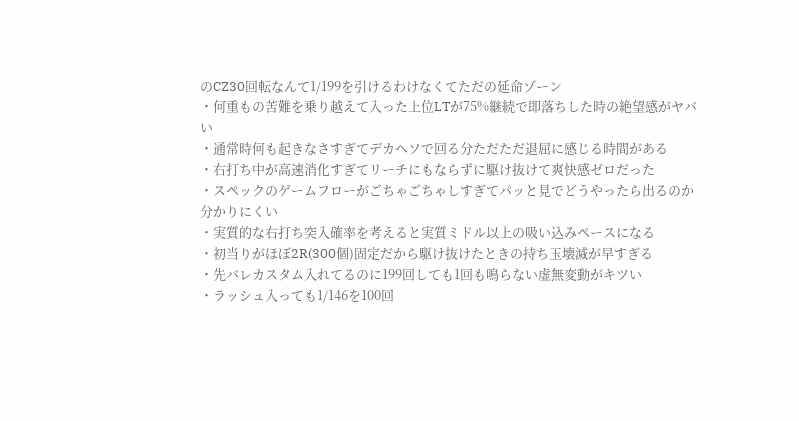のCZ30回転なんて1/199を引けるわけなくてただの延命ゾーン
・何重もの苦難を乗り越えて入った上位LTが75%継続で即落ちした時の絶望感がヤバい
・通常時何も起きなさすぎてデカヘソで回る分ただただ退屈に感じる時間がある
・右打ち中が高速消化すぎてリーチにもならずに駆け抜けて爽快感ゼロだった
・スペックのゲームフローがごちゃごちゃしすぎてパッと見でどうやったら出るのか分かりにくい
・実質的な右打ち突入確率を考えると実質ミドル以上の吸い込みペースになる
・初当りがほぼ2R(300個)固定だから駆け抜けたときの持ち玉壊滅が早すぎる
・先バレカスタム入れてるのに199回しても1回も鳴らない虚無変動がキツい
・ラッシュ入っても1/146を100回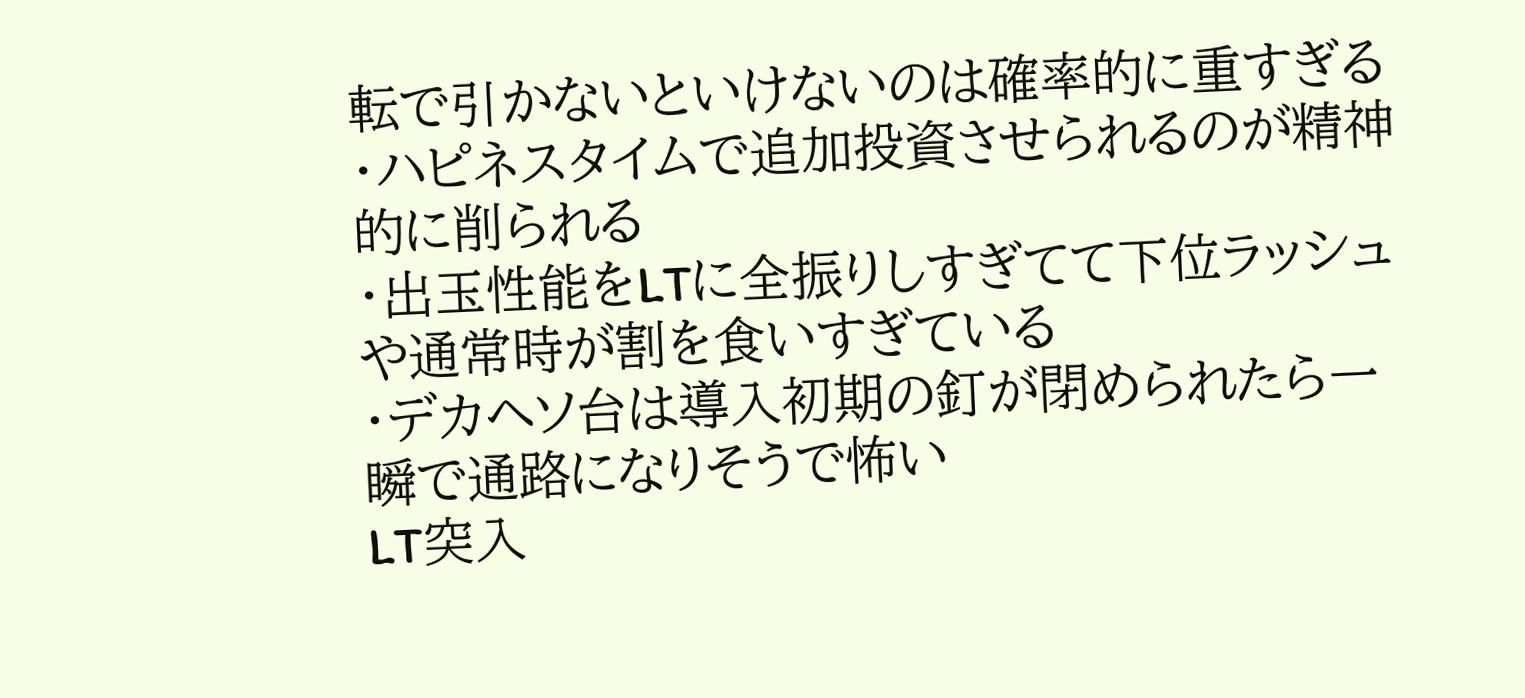転で引かないといけないのは確率的に重すぎる
・ハピネスタイムで追加投資させられるのが精神的に削られる
・出玉性能をLTに全振りしすぎてて下位ラッシュや通常時が割を食いすぎている
・デカヘソ台は導入初期の釘が閉められたら一瞬で通路になりそうで怖い
LT突入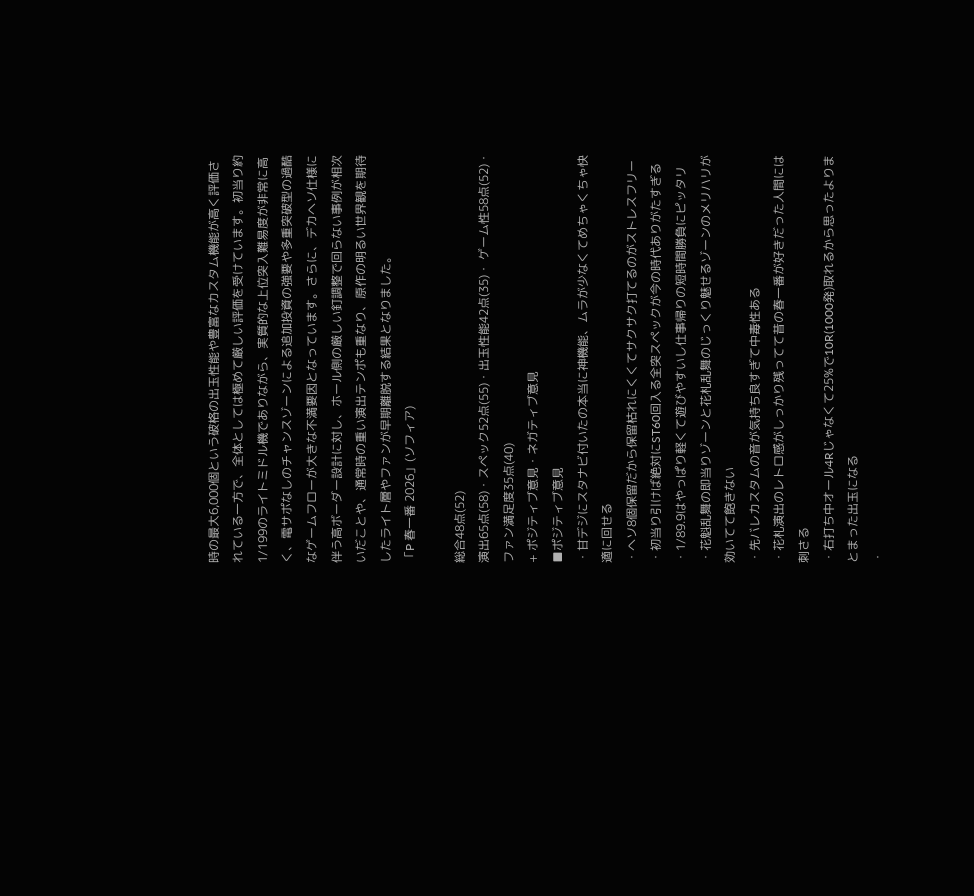時の最大6,000個という破格の出玉性能や豊富なカスタム機能が高く評価されている一方で、全体としては極めて厳しい評価を受けています。初当り約1/199のライトミドル機でありながら、実質的な上位突入難易度が非常に高く、電サポなしのチャンスゾーンによる追加投資の強要や多重突破型の過酷なゲームフローが大きな不満要因となっています。さらに、デカヘソ仕様に伴う高ボーダー設計に対し、ホール側の厳しい釘調整で回らない事例が相次いだことや、通常時の重い演出テンポも重なり、原作の明るい世界観を期待したライト層やファンが早期離脱する結果となりました。
「P 春一番 2026」(ソフィア)

総合48点(52)
演出65点(58)・スペック52点(55)・出玉性能42点(35)・ ゲーム性58点(52)・ファン満足度35点(40)
+ ポジティブ意見・ネガティブ意見
■ポジティブ意見
・甘デジにスタナビ付いたの本当に神機能、ムラが少なくてめちゃくちゃ快適に回せる
・ヘソ8個保留だから保留枯れにくくてサクサク打てるのがストレスフリー
・初当り引けば絶対にST60回入る全突スペックが今の時代ありがたすぎる
・1/89.9はやっぱり軽くて遊びやすいし仕事帰りの短時間勝負にピッタリ
・花魁乱舞の即当りゾーンと花札乱舞のじっくり魅せるゾーンのメリハリが効いてて飽きない
・先バレカスタムの音が気持ち良すぎて中毒性ある
・花札演出のレトロ感がしっかり残ってて昔の春一番が好きだった人間には刺さる
・右打ち中オール4Rじゃなくて25%で10R(1000発)取れるから思ったよりまとまった出玉になる
・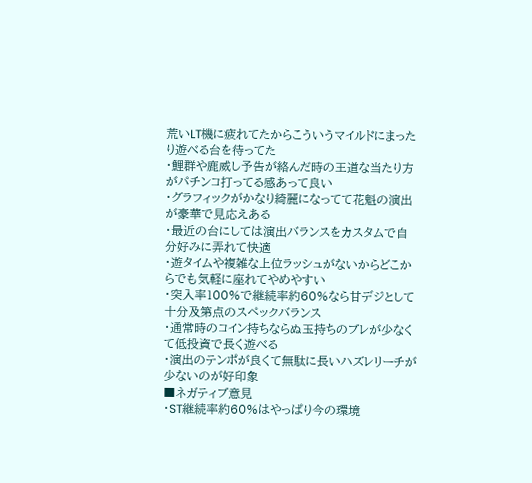荒いLT機に疲れてたからこういうマイルドにまったり遊べる台を待ってた
・鯉群や鹿威し予告が絡んだ時の王道な当たり方がパチンコ打ってる感あって良い
・グラフィックがかなり綺麗になってて花魁の演出が豪華で見応えある
・最近の台にしては演出バランスをカスタムで自分好みに弄れて快適
・遊タイムや複雑な上位ラッシュがないからどこからでも気軽に座れてやめやすい
・突入率100%で継続率約60%なら甘デジとして十分及第点のスペックバランス
・通常時のコイン持ちならぬ玉持ちのブレが少なくて低投資で長く遊べる
・演出のテンポが良くて無駄に長いハズレリーチが少ないのが好印象
■ネガティブ意見
・ST継続率約60%はやっぱり今の環境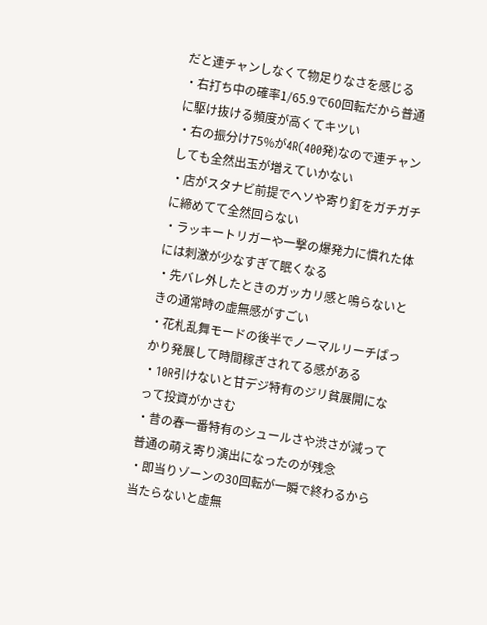だと連チャンしなくて物足りなさを感じる
・右打ち中の確率1/65.9で60回転だから普通に駆け抜ける頻度が高くてキツい
・右の振分け75%が4R(400発)なので連チャンしても全然出玉が増えていかない
・店がスタナビ前提でヘソや寄り釘をガチガチに締めてて全然回らない
・ラッキートリガーや一撃の爆発力に慣れた体には刺激が少なすぎて眠くなる
・先バレ外したときのガッカリ感と鳴らないときの通常時の虚無感がすごい
・花札乱舞モードの後半でノーマルリーチばっかり発展して時間稼ぎされてる感がある
・10R引けないと甘デジ特有のジリ貧展開になって投資がかさむ
・昔の春一番特有のシュールさや渋さが減って普通の萌え寄り演出になったのが残念
・即当りゾーンの30回転が一瞬で終わるから当たらないと虚無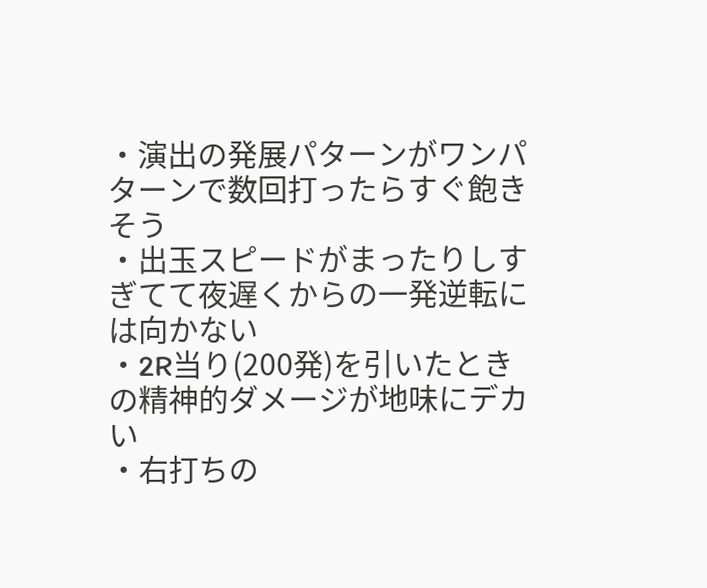・演出の発展パターンがワンパターンで数回打ったらすぐ飽きそう
・出玉スピードがまったりしすぎてて夜遅くからの一発逆転には向かない
・2R当り(200発)を引いたときの精神的ダメージが地味にデカい
・右打ちの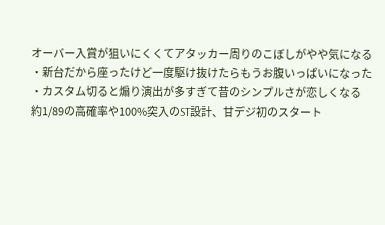オーバー入賞が狙いにくくてアタッカー周りのこぼしがやや気になる
・新台だから座ったけど一度駆け抜けたらもうお腹いっぱいになった
・カスタム切ると煽り演出が多すぎて昔のシンプルさが恋しくなる
約1/89の高確率や100%突入のST設計、甘デジ初のスタート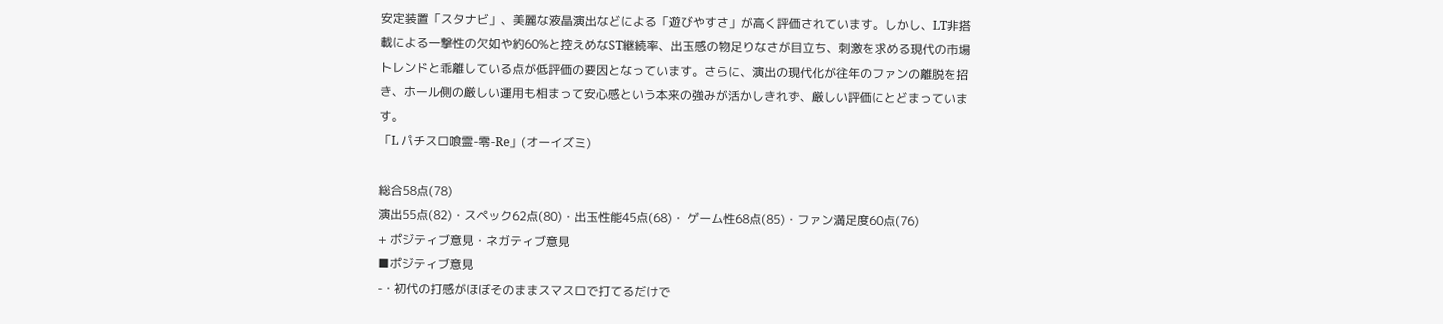安定装置「スタナビ」、美麗な液晶演出などによる「遊びやすさ」が高く評価されています。しかし、LT非搭載による一撃性の欠如や約60%と控えめなST継続率、出玉感の物足りなさが目立ち、刺激を求める現代の市場トレンドと乖離している点が低評価の要因となっています。さらに、演出の現代化が往年のファンの離脱を招き、ホール側の厳しい運用も相まって安心感という本来の強みが活かしきれず、厳しい評価にとどまっています。
「L パチスロ喰霊-零-Re」(オーイズミ)

総合58点(78)
演出55点(82)・スペック62点(80)・出玉性能45点(68)・ ゲーム性68点(85)・ファン満足度60点(76)
+ ポジティブ意見・ネガティブ意見
■ポジティブ意見
-・初代の打感がほぼそのままスマスロで打てるだけで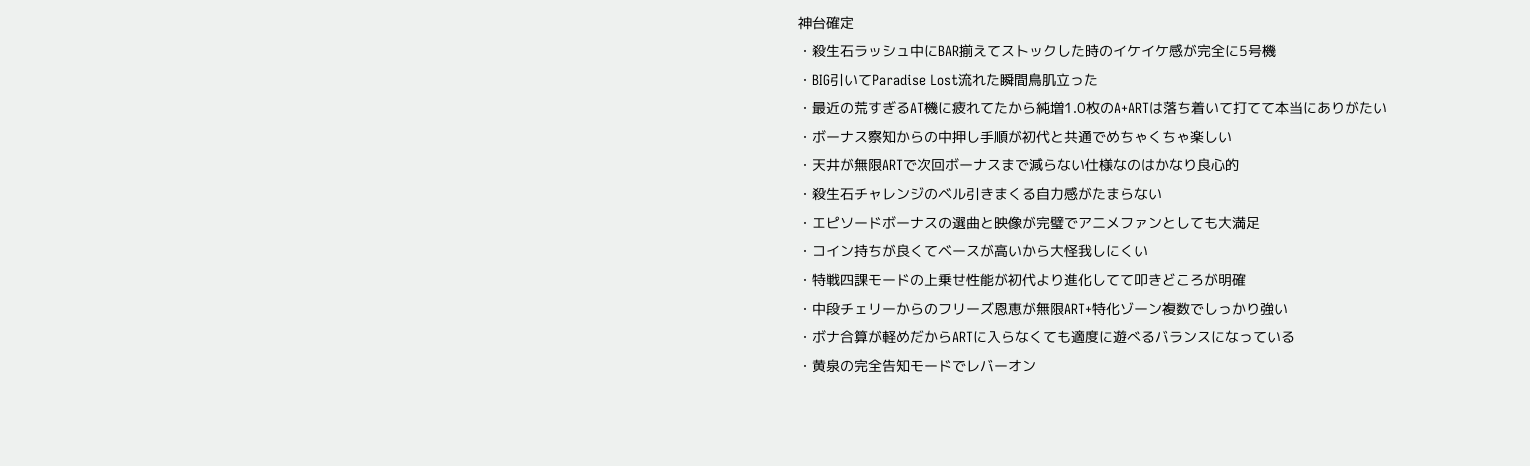神台確定
・殺生石ラッシュ中にBAR揃えてストックした時のイケイケ感が完全に5号機
・BIG引いてParadise Lost流れた瞬間鳥肌立った
・最近の荒すぎるAT機に疲れてたから純増1.0枚のA+ARTは落ち着いて打てて本当にありがたい
・ボーナス察知からの中押し手順が初代と共通でめちゃくちゃ楽しい
・天井が無限ARTで次回ボーナスまで減らない仕様なのはかなり良心的
・殺生石チャレンジのベル引きまくる自力感がたまらない
・エピソードボーナスの選曲と映像が完璧でアニメファンとしても大満足
・コイン持ちが良くてベースが高いから大怪我しにくい
・特戦四課モードの上乗せ性能が初代より進化してて叩きどころが明確
・中段チェリーからのフリーズ恩恵が無限ART+特化ゾーン複数でしっかり強い
・ボナ合算が軽めだからARTに入らなくても適度に遊べるバランスになっている
・黄泉の完全告知モードでレバーオン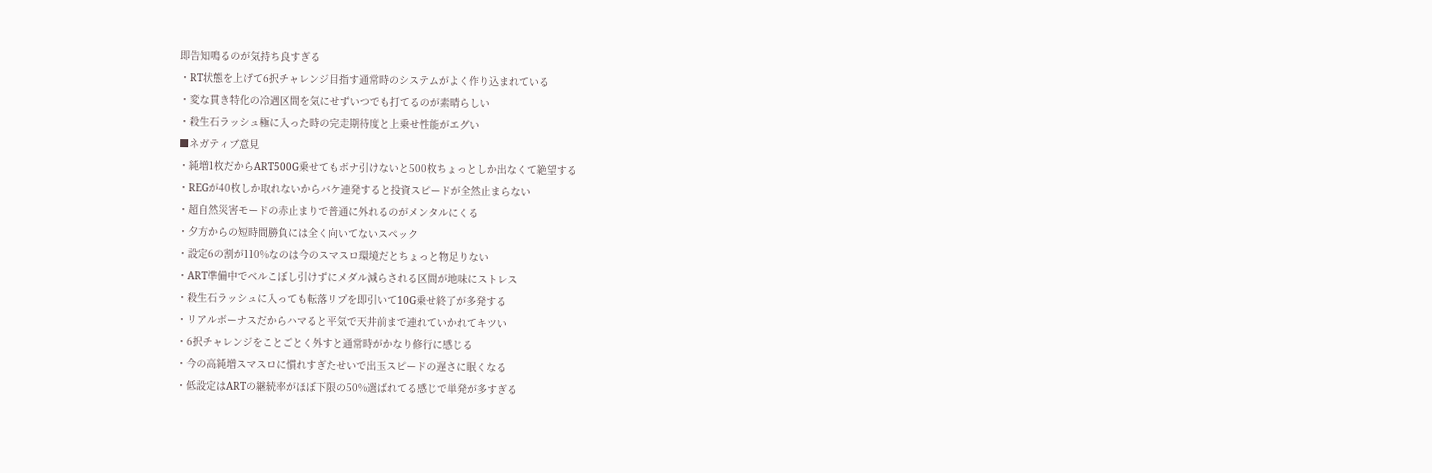即告知鳴るのが気持ち良すぎる
・RT状態を上げて6択チャレンジ目指す通常時のシステムがよく作り込まれている
・変な貫き特化の冷遇区間を気にせずいつでも打てるのが素晴らしい
・殺生石ラッシュ極に入った時の完走期待度と上乗せ性能がエグい
■ネガティブ意見
・純増1枚だからART500G乗せてもボナ引けないと500枚ちょっとしか出なくて絶望する
・REGが40枚しか取れないからバケ連発すると投資スピードが全然止まらない
・超自然災害モードの赤止まりで普通に外れるのがメンタルにくる
・夕方からの短時間勝負には全く向いてないスペック
・設定6の割が110%なのは今のスマスロ環境だとちょっと物足りない
・ART準備中でベルこぼし引けずにメダル減らされる区間が地味にストレス
・殺生石ラッシュに入っても転落リプを即引いて10G乗せ終了が多発する
・リアルボーナスだからハマると平気で天井前まで連れていかれてキツい
・6択チャレンジをことごとく外すと通常時がかなり修行に感じる
・今の高純増スマスロに慣れすぎたせいで出玉スピードの遅さに眠くなる
・低設定はARTの継続率がほぼ下限の50%選ばれてる感じで単発が多すぎる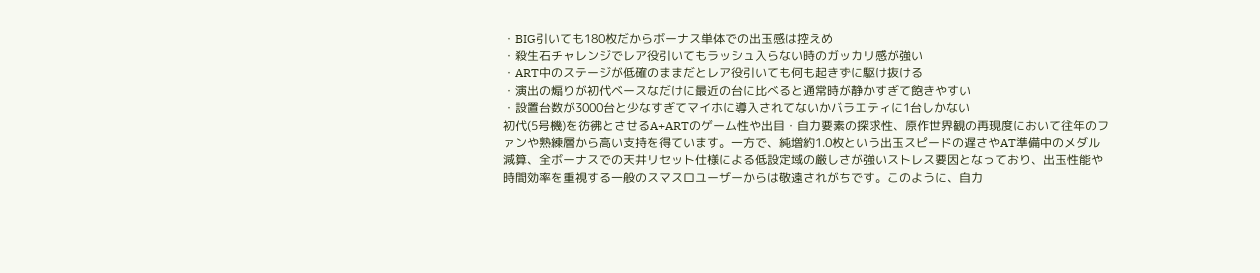・BIG引いても180枚だからボーナス単体での出玉感は控えめ
・殺生石チャレンジでレア役引いてもラッシュ入らない時のガッカリ感が強い
・ART中のステージが低確のままだとレア役引いても何も起きずに駆け抜ける
・演出の煽りが初代ベースなだけに最近の台に比べると通常時が静かすぎて飽きやすい
・設置台数が3000台と少なすぎてマイホに導入されてないかバラエティに1台しかない
初代(5号機)を彷彿とさせるA+ARTのゲーム性や出目・自力要素の探求性、原作世界観の再現度において往年のファンや熟練層から高い支持を得ています。一方で、純増約1.0枚という出玉スピードの遅さやAT準備中のメダル減算、全ボーナスでの天井リセット仕様による低設定域の厳しさが強いストレス要因となっており、出玉性能や時間効率を重視する一般のスマスロユーザーからは敬遠されがちです。このように、自力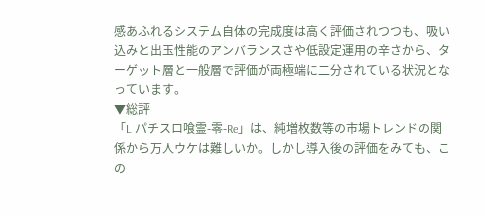感あふれるシステム自体の完成度は高く評価されつつも、吸い込みと出玉性能のアンバランスさや低設定運用の辛さから、ターゲット層と一般層で評価が両極端に二分されている状況となっています。
▼総評
「L パチスロ喰霊-零-Re」は、純増枚数等の市場トレンドの関係から万人ウケは難しいか。しかし導入後の評価をみても、この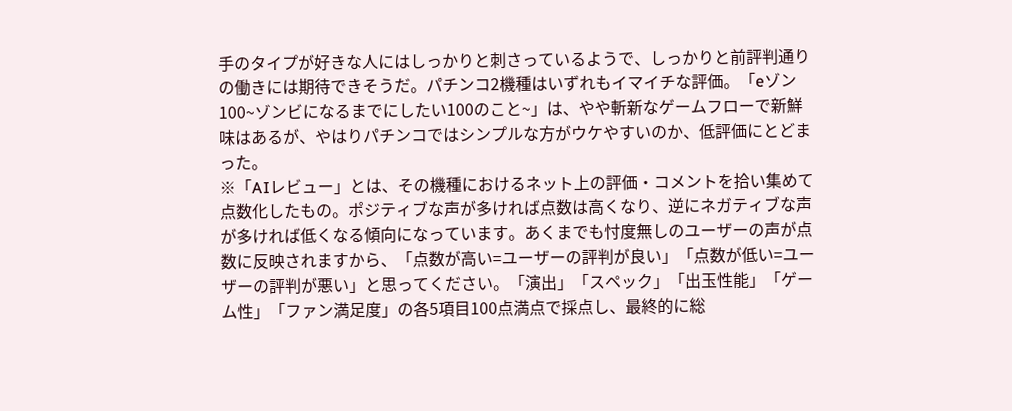手のタイプが好きな人にはしっかりと刺さっているようで、しっかりと前評判通りの働きには期待できそうだ。パチンコ2機種はいずれもイマイチな評価。「eゾン100~ゾンビになるまでにしたい100のこと~」は、やや斬新なゲームフローで新鮮味はあるが、やはりパチンコではシンプルな方がウケやすいのか、低評価にとどまった。
※「AIレビュー」とは、その機種におけるネット上の評価・コメントを拾い集めて点数化したもの。ポジティブな声が多ければ点数は高くなり、逆にネガティブな声が多ければ低くなる傾向になっています。あくまでも忖度無しのユーザーの声が点数に反映されますから、「点数が高い=ユーザーの評判が良い」「点数が低い=ユーザーの評判が悪い」と思ってください。「演出」「スペック」「出玉性能」「ゲーム性」「ファン満足度」の各5項目100点満点で採点し、最終的に総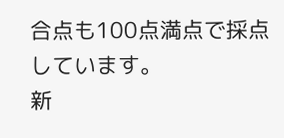合点も100点満点で採点しています。
新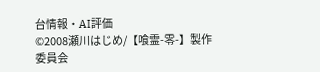台情報・AI評価
©2008瀬川はじめ/【喰霊-零-】製作委員会